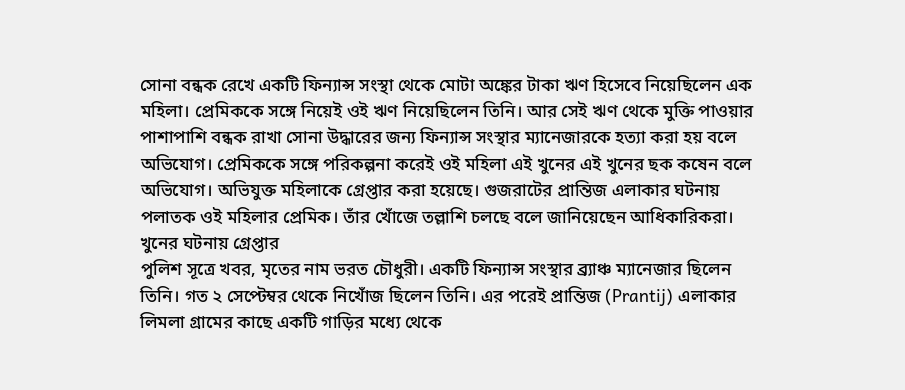সোনা বন্ধক রেখে একটি ফিন্যান্স সংস্থা থেকে মোটা অঙ্কের টাকা ঋণ হিসেবে নিয়েছিলেন এক মহিলা। প্রেমিককে সঙ্গে নিয়েই ওই ঋণ নিয়েছিলেন তিনি। আর সেই ঋণ থেকে মুক্তি পাওয়ার পাশাপাশি বন্ধক রাখা সোনা উদ্ধারের জন্য ফিন্যান্স সংস্থার ম্যানেজারকে হত্যা করা হয় বলে অভিযোগ। প্রেমিককে সঙ্গে পরিকল্পনা করেই ওই মহিলা এই খুনের এই খুনের ছক কষেন বলে অভিযোগ। অভিযুক্ত মহিলাকে গ্রেপ্তার করা হয়েছে। গুজরাটের প্রান্তিজ এলাকার ঘটনায় পলাতক ওই মহিলার প্রেমিক। তাঁর খোঁজে তল্লাশি চলছে বলে জানিয়েছেন আধিকারিকরা।
খুনের ঘটনায় গ্রেপ্তার
পুলিশ সূত্রে খবর, মৃতের নাম ভরত চৌধুরী। একটি ফিন্যান্স সংস্থার ব্র্যাঞ্চ ম্যানেজার ছিলেন তিনি। গত ২ সেপ্টেম্বর থেকে নিখোঁজ ছিলেন তিনি। এর পরেই প্রান্তিজ (Prantij) এলাকার লিমলা গ্রামের কাছে একটি গাড়ির মধ্যে থেকে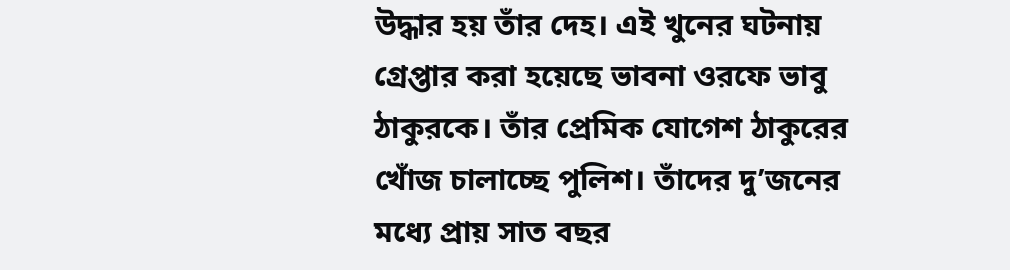উদ্ধার হয় তাঁর দেহ। এই খুনের ঘটনায় গ্রেপ্তার করা হয়েছে ভাবনা ওরফে ভাবু ঠাকুরকে। তাঁর প্রেমিক যোগেশ ঠাকুরের খোঁজ চালাচ্ছে পুলিশ। তাঁদের দু’জনের মধ্যে প্রায় সাত বছর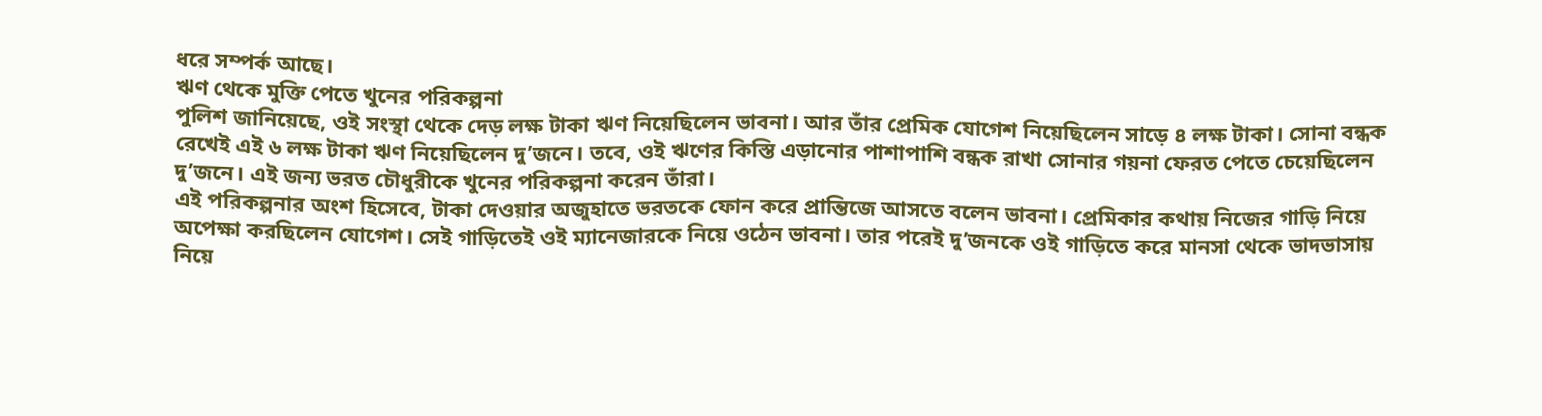ধরে সম্পর্ক আছে।
ঋণ থেকে মুক্তি পেতে খুনের পরিকল্পনা
পুলিশ জানিয়েছে, ওই সংস্থা থেকে দেড় লক্ষ টাকা ঋণ নিয়েছিলেন ভাবনা। আর তাঁর প্রেমিক যোগেশ নিয়েছিলেন সাড়ে ৪ লক্ষ টাকা। সোনা বন্ধক রেখেই এই ৬ লক্ষ টাকা ঋণ নিয়েছিলেন দু’জনে। তবে, ওই ঋণের কিস্তি এড়ানোর পাশাপাশি বন্ধক রাখা সোনার গয়না ফেরত পেতে চেয়েছিলেন দু’জনে। এই জন্য ভরত চৌধুরীকে খুনের পরিকল্পনা করেন তাঁরা।
এই পরিকল্পনার অংশ হিসেবে, টাকা দেওয়ার অজুহাতে ভরতকে ফোন করে প্রান্তিজে আসতে বলেন ভাবনা। প্রেমিকার কথায় নিজের গাড়ি নিয়ে অপেক্ষা করছিলেন যোগেশ। সেই গাড়িতেই ওই ম্যানেজারকে নিয়ে ওঠেন ভাবনা। তার পরেই দু’জনকে ওই গাড়িতে করে মানসা থেকে ভাদভাসায় নিয়ে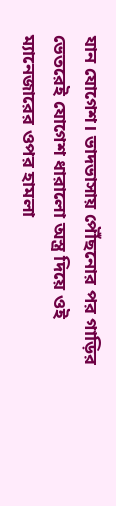যান যোগেশ। ভাদভাসায় পৌঁছনোর পর গাড়ির ভেতরেই যোগেশ ধারালো অস্ত্র দিয়ে ওই ম্যানেজারের ওপর হামলা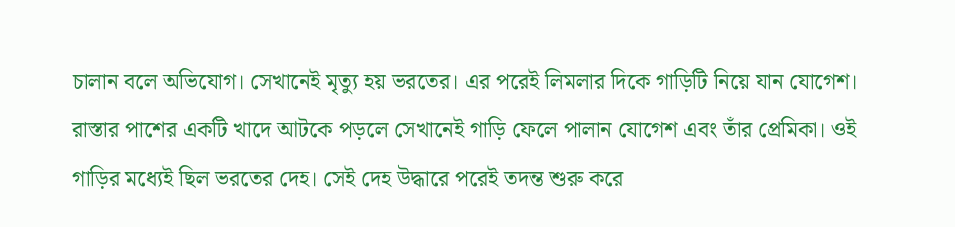চালান বলে অভিযোগ। সেখানেই মৃত্যু হয় ভরতের। এর পরেই লিমলার দিকে গাড়িটি নিয়ে যান যোগেশ। রাস্তার পাশের একটি খাদে আটকে পড়লে সেখানেই গাড়ি ফেলে পালান যোগেশ এবং তাঁর প্রেমিকা। ওই গাড়ির মধ্যেই ছিল ভরতের দেহ। সেই দেহ উদ্ধারে পরেই তদন্ত শুরু করে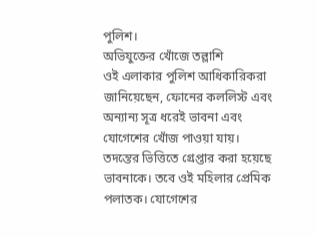পুলিশ।
অভিযুক্তের খোঁজে তল্লাশি
ওই এলাকার পুলিশ আধিকারিকরা জানিয়েছেন, ফোনের কললিস্ট এবং অন্যান্য সূত্র ধরেই ভাবনা এবং যোগেশের খোঁজ পাওয়া যায়। তদন্তের ভিত্তিতে গ্রেপ্তার করা হয়েছে ভাবনাকে। তবে ওই মহিলার প্রেমিক পলাতক। যোগেশের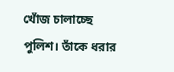খোঁজ চালাচ্ছে পুলিশ। তাঁকে ধরার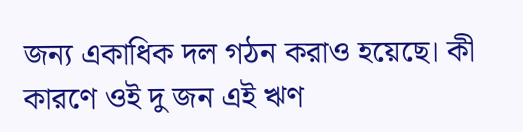জন্য একাধিক দল গঠন করাও হয়েছে। কী কারণে ওই দু জন এই ঋণ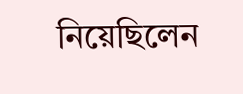নিয়েছিলেন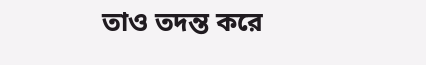তাও তদন্ত করে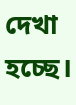দেখা হচ্ছে।